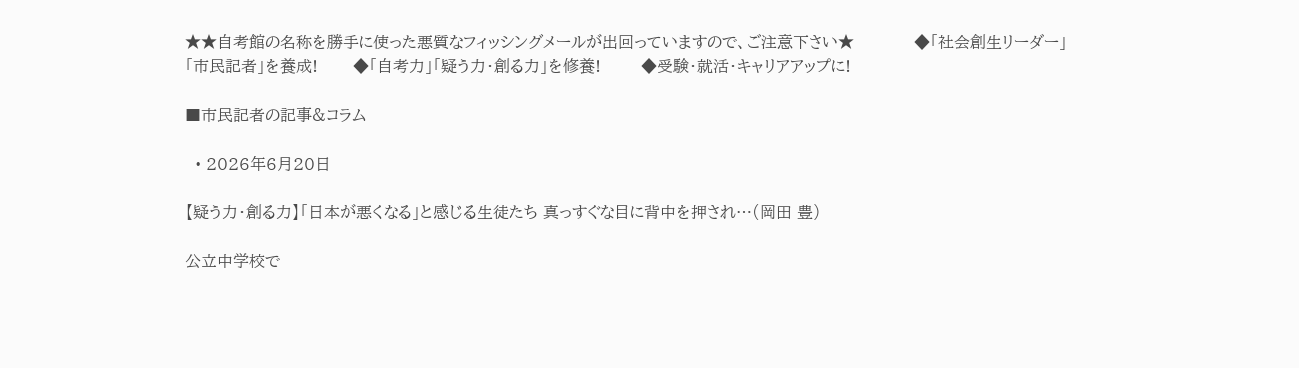★★自考館の名称を勝手に使った悪質なフィッシングメールが出回っていますので、ご注意下さい★            ◆「社会創生リーダー」「市民記者」を養成!       ◆「自考力」「疑う力・創る力」を修養!        ◆受験・就活・キャリアアップに!

■市民記者の記事&コラム

  • 2026年6月20日

【疑う力・創る力】「日本が悪くなる」と感じる生徒たち 真っすぐな目に背中を押され…(岡田 豊)

公立中学校で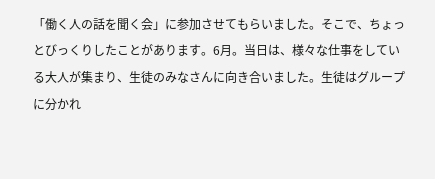「働く人の話を聞く会」に参加させてもらいました。そこで、ちょっとびっくりしたことがあります。6月。当日は、様々な仕事をしている大人が集まり、生徒のみなさんに向き合いました。生徒はグループに分かれ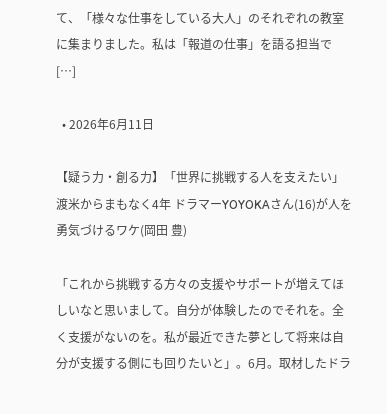て、「様々な仕事をしている大人」のそれぞれの教室に集まりました。私は「報道の仕事」を語る担当で […]

  • 2026年6月11日

【疑う力・創る力】「世界に挑戦する人を支えたい」渡米からまもなく4年 ドラマーYOYOKAさん(16)が人を勇気づけるワケ(岡田 豊)

「これから挑戦する方々の支援やサポートが増えてほしいなと思いまして。自分が体験したのでそれを。全く支援がないのを。私が最近できた夢として将来は自分が支援する側にも回りたいと」。6月。取材したドラ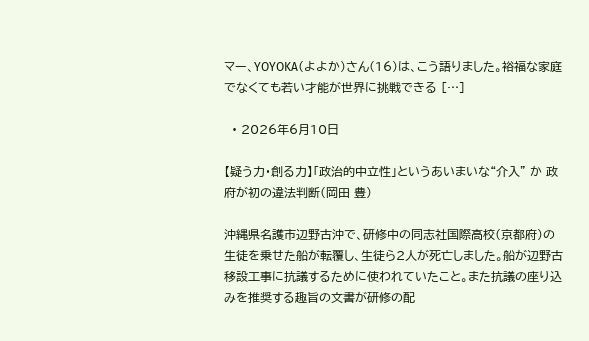マー、YOYOKA(よよか)さん(16)は、こう語りました。裕福な家庭でなくても若い才能が世界に挑戦できる […]

  • 2026年6月10日

【疑う力・創る力】「政治的中立性」というあいまいな“介入” か 政府が初の違法判断(岡田 豊)

沖縄県名護市辺野古沖で、研修中の同志社国際高校(京都府)の生徒を乗せた船が転覆し、生徒ら2人が死亡しました。船が辺野古移設工事に抗議するために使われていたこと。また抗議の座り込みを推奨する趣旨の文書が研修の配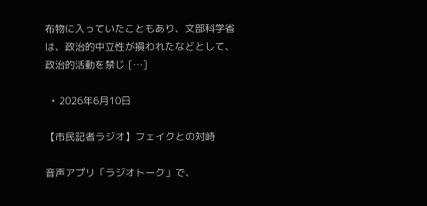布物に入っていたこともあり、文部科学省は、政治的中立性が損われたなどとして、政治的活動を禁じ […]

  • 2026年6月10日

【市民記者ラジオ】フェイクとの対峙

音声アプリ「ラジオトーク」で、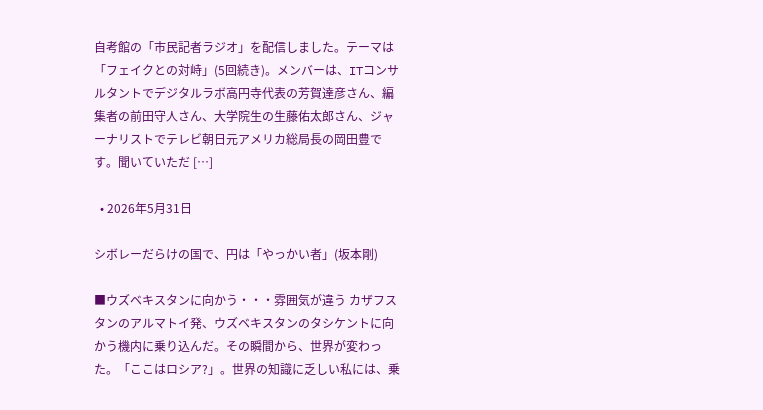自考館の「市民記者ラジオ」を配信しました。テーマは「フェイクとの対峙」(5回続き)。メンバーは、ITコンサルタントでデジタルラボ高円寺代表の芳賀達彦さん、編集者の前田守人さん、大学院生の生藤佑太郎さん、ジャーナリストでテレビ朝日元アメリカ総局長の岡田豊です。聞いていただ […]

  • 2026年5月31日

シボレーだらけの国で、円は「やっかい者」(坂本剛)

■ウズベキスタンに向かう・・・雰囲気が違う カザフスタンのアルマトイ発、ウズベキスタンのタシケントに向かう機内に乗り込んだ。その瞬間から、世界が変わった。「ここはロシア?」。世界の知識に乏しい私には、乗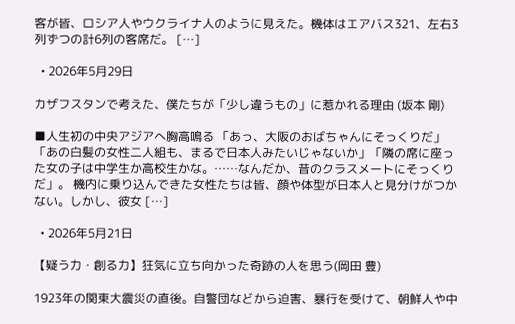客が皆、ロシア人やウクライナ人のように見えた。機体はエアバス321、左右3列ずつの計6列の客席だ。 […]

  • 2026年5月29日

カザフスタンで考えた、僕たちが「少し違うもの」に惹かれる理由 (坂本 剛)

■人生初の中央アジアへ胸高鳴る 「あっ、大阪のおばちゃんにそっくりだ」「あの白髪の女性二人組も、まるで日本人みたいじゃないか」「隣の席に座った女の子は中学生か高校生かな。……なんだか、昔のクラスメートにそっくりだ」。 機内に乗り込んできた女性たちは皆、顔や体型が日本人と見分けがつかない。しかし、彼女 […]

  • 2026年5月21日

【疑う力・創る力】狂気に立ち向かった奇跡の人を思う(岡田 豊)

1923年の関東大震災の直後。自警団などから迫害、暴行を受けて、朝鮮人や中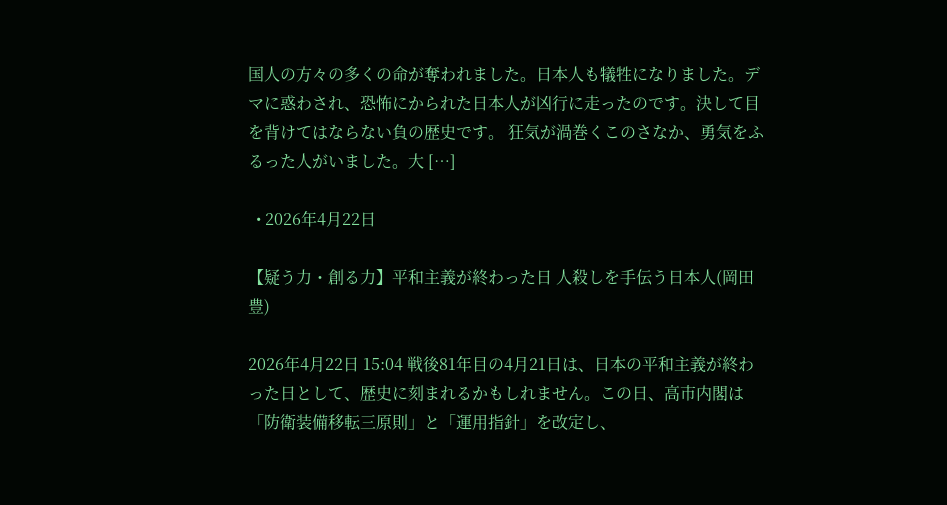国人の方々の多くの命が奪われました。日本人も犠牲になりました。デマに惑わされ、恐怖にかられた日本人が凶行に走ったのです。決して目を背けてはならない負の歴史です。 狂気が渦巻くこのさなか、勇気をふるった人がいました。大 […]

  • 2026年4月22日

【疑う力・創る力】平和主義が終わった日 人殺しを手伝う日本人(岡田 豊)

2026年4月22日 15:04 戦後81年目の4月21日は、日本の平和主義が終わった日として、歴史に刻まれるかもしれません。この日、高市内閣は「防衛装備移転三原則」と「運用指針」を改定し、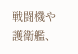戦闘機や護衛艦、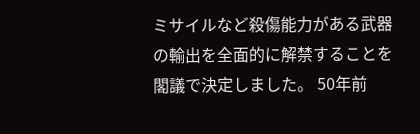ミサイルなど殺傷能力がある武器の輸出を全面的に解禁することを閣議で決定しました。 50年前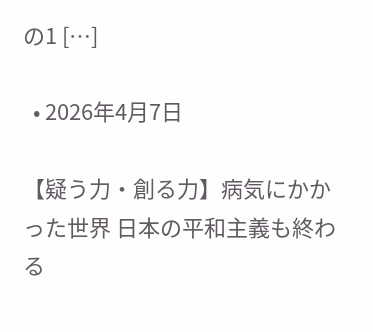の1 […]

  • 2026年4月7日

【疑う力・創る力】病気にかかった世界 日本の平和主義も終わる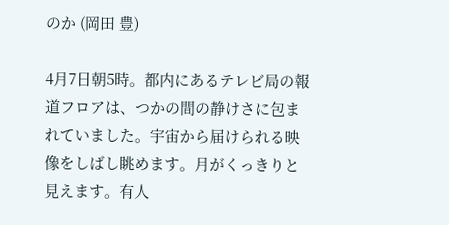のか (岡田 豊)

4月7日朝5時。都内にあるテレビ局の報道フロアは、つかの間の静けさに包まれていました。宇宙から届けられる映像をしばし眺めます。月がくっきりと見えます。有人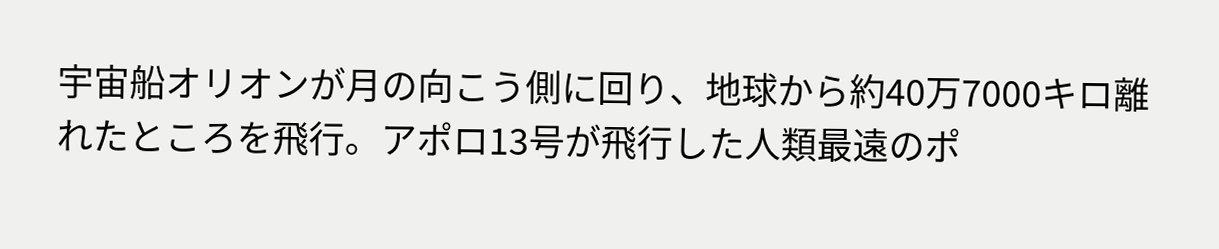宇宙船オリオンが月の向こう側に回り、地球から約40万7000キロ離れたところを飛行。アポロ13号が飛行した人類最遠のポ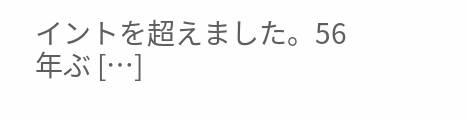イントを超えました。56年ぶ […]